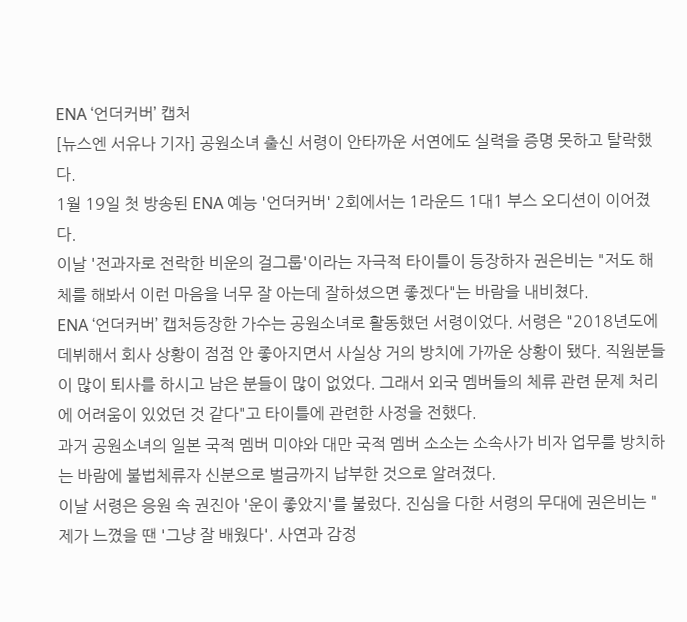ENA ‘언더커버’ 캡처
[뉴스엔 서유나 기자] 공원소녀 출신 서령이 안타까운 서연에도 실력을 증명 못하고 탈락했다.
1월 19일 첫 방송된 ENA 예능 '언더커버' 2회에서는 1라운드 1대1 부스 오디션이 이어졌다.
이날 '전과자로 전락한 비운의 걸그룹'이라는 자극적 타이틀이 등장하자 권은비는 "저도 해체를 해봐서 이런 마음을 너무 잘 아는데 잘하셨으면 좋겠다"는 바람을 내비쳤다.
ENA ‘언더커버’ 캡처등장한 가수는 공원소녀로 활동했던 서령이었다. 서령은 "2018년도에 데뷔해서 회사 상황이 점점 안 좋아지면서 사실상 거의 방치에 가까운 상황이 됐다. 직원분들이 많이 퇴사를 하시고 남은 분들이 많이 없었다. 그래서 외국 멤버들의 체류 관련 문제 처리에 어려움이 있었던 것 같다"고 타이틀에 관련한 사정을 전했다.
과거 공원소녀의 일본 국적 멤버 미야와 대만 국적 멤버 소소는 소속사가 비자 업무를 방치하는 바람에 불법체류자 신분으로 벌금까지 납부한 것으로 알려졌다.
이날 서령은 응원 속 권진아 '운이 좋았지'를 불렀다. 진심을 다한 서령의 무대에 권은비는 "제가 느꼈을 땐 '그냥 잘 배웠다'. 사연과 감정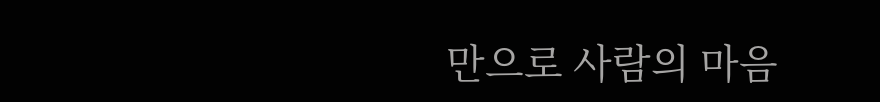만으로 사람의 마음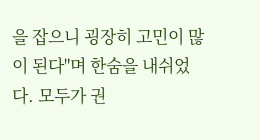을 잡으니 굉장히 고민이 많이 된다"며 한숨을 내쉬었다. 모두가 권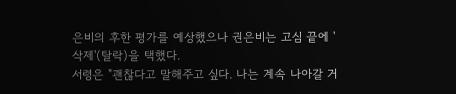은비의 후한 평가를 예상했으나 권은비는 고심 끝에 '삭제'(탈락)을 택했다.
서령은 "괜찮다고 말해주고 싶다. 나는 계속 나아갈 거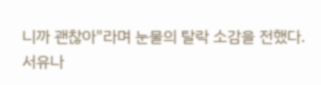니까 괜찮아"라며 눈물의 탈락 소감을 전했다.
서유나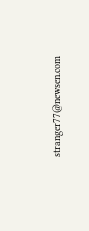stranger77@newsen.com